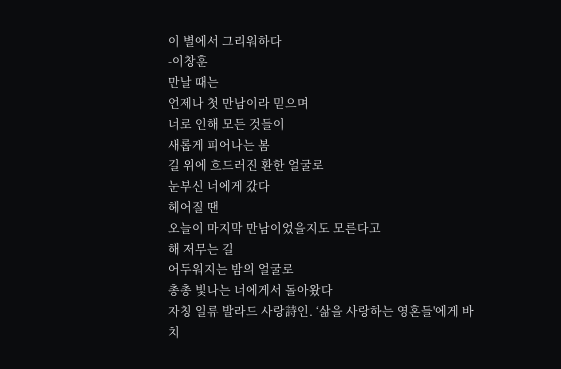이 별에서 그리워하다
-이창훈
만날 때는
언제나 첫 만남이라 믿으며
너로 인해 모든 것들이
새롭게 피어나는 봄
길 위에 흐드러진 환한 얼굴로
눈부신 너에게 갔다
헤어질 땐
오늘이 마지막 만남이었을지도 모른다고
해 저무는 길
어두워지는 밤의 얼굴로
총총 빛나는 너에게서 돌아왔다
자칭 일류 발라드 사랑詩인. ‘삶을 사랑하는 영혼들'에게 바치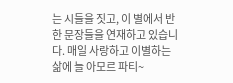는 시들을 짓고, 이 별에서 반한 문장들을 연재하고 있습니다. 매일 사랑하고 이별하는 삶에 늘 아모르 파티~